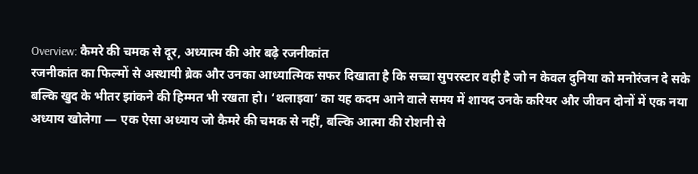Overview: कैमरे की चमक से दूर, अध्यात्म की ओर बढ़े रजनीकांत
रजनीकांत का फिल्मों से अस्थायी ब्रेक और उनका आध्यात्मिक सफर दिखाता है कि सच्चा सुपरस्टार वही है जो न केवल दुनिया को मनोरंजन दे सके बल्कि खुद के भीतर झांकने की हिम्मत भी रखता हो। ‘थलाइवा’ का यह कदम आने वाले समय में शायद उनके करियर और जीवन दोनों में एक नया अध्याय खोलेगा — एक ऐसा अध्याय जो कैमरे की चमक से नहीं, बल्कि आत्मा की रोशनी से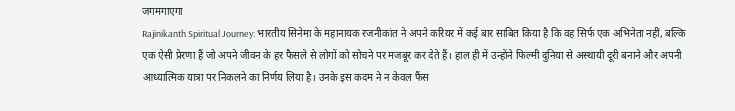जगमगाएगा
Rajinikanth Spiritual Journey: भारतीय सिनेमा के महानायक रजनीकांत ने अपने करियर में कई बार साबित किया है कि वह सिर्फ एक अभिनेता नहीं, बल्कि एक ऐसी प्रेरणा हैं जो अपने जीवन के हर फैसले से लोगों को सोचने पर मजबूर कर देते हैं। हाल ही में उन्होंने फिल्मी दुनिया से अस्थायी दूरी बनाने और अपनी आध्यात्मिक यात्रा पर निकलने का निर्णय लिया है। उनके इस कदम ने न केवल फैंस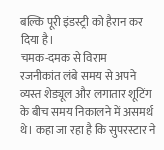बल्कि पूरी इंडस्ट्री को हैरान कर दिया है।
चमक-दमक से विराम
रजनीकांत लंबे समय से अपने व्यस्त शेड्यूल और लगातार शूटिंग के बीच समय निकालने में असमर्थ थे। कहा जा रहा है कि सुपरस्टार ने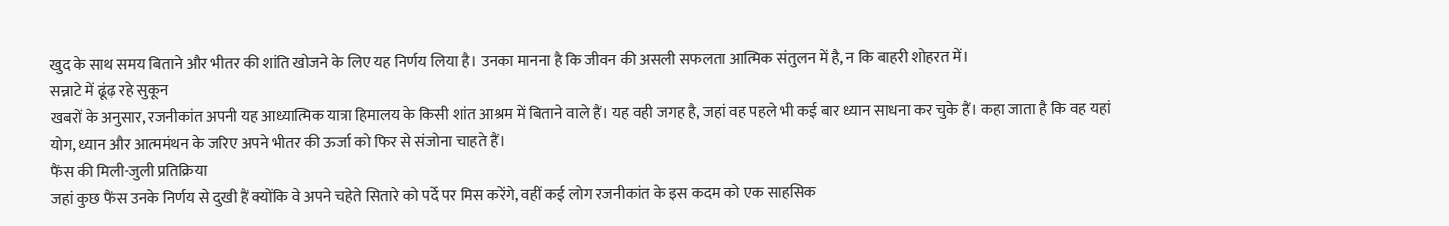खुद के साथ समय बिताने और भीतर की शांति खोजने के लिए यह निर्णय लिया है। उनका मानना है कि जीवन की असली सफलता आत्मिक संतुलन में है, न कि बाहरी शोहरत में।
सन्नाटे में ढूंढ़ रहे सुकून
खबरों के अनुसार, रजनीकांत अपनी यह आध्यात्मिक यात्रा हिमालय के किसी शांत आश्रम में बिताने वाले हैं। यह वही जगह है, जहां वह पहले भी कई बार ध्यान साधना कर चुके हैं। कहा जाता है कि वह यहां योग, ध्यान और आत्ममंथन के जरिए अपने भीतर की ऊर्जा को फिर से संजोना चाहते हैं।
फैंस की मिली-जुली प्रतिक्रिया
जहां कुछ फैंस उनके निर्णय से दुखी हैं क्योंकि वे अपने चहेते सितारे को पर्दे पर मिस करेंगे, वहीं कई लोग रजनीकांत के इस कदम को एक साहसिक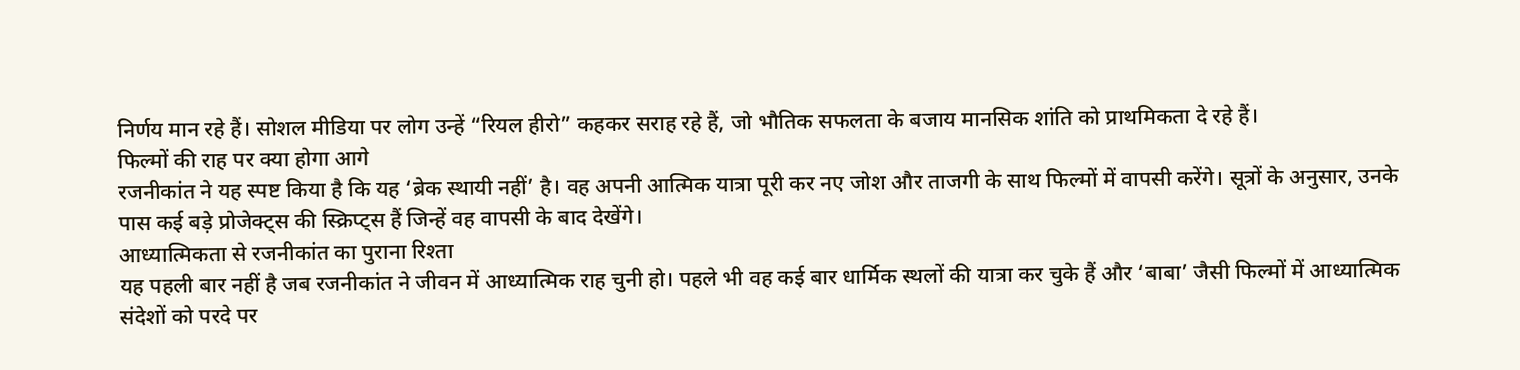निर्णय मान रहे हैं। सोशल मीडिया पर लोग उन्हें “रियल हीरो” कहकर सराह रहे हैं, जो भौतिक सफलता के बजाय मानसिक शांति को प्राथमिकता दे रहे हैं।
फिल्मों की राह पर क्या होगा आगे
रजनीकांत ने यह स्पष्ट किया है कि यह ‘ब्रेक स्थायी नहीं’ है। वह अपनी आत्मिक यात्रा पूरी कर नए जोश और ताजगी के साथ फिल्मों में वापसी करेंगे। सूत्रों के अनुसार, उनके पास कई बड़े प्रोजेक्ट्स की स्क्रिप्ट्स हैं जिन्हें वह वापसी के बाद देखेंगे।
आध्यात्मिकता से रजनीकांत का पुराना रिश्ता
यह पहली बार नहीं है जब रजनीकांत ने जीवन में आध्यात्मिक राह चुनी हो। पहले भी वह कई बार धार्मिक स्थलों की यात्रा कर चुके हैं और ‘बाबा’ जैसी फिल्मों में आध्यात्मिक संदेशों को परदे पर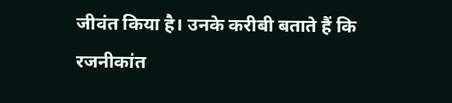जीवंत किया है। उनके करीबी बताते हैं कि रजनीकांत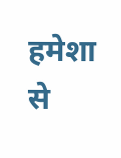हमेशा से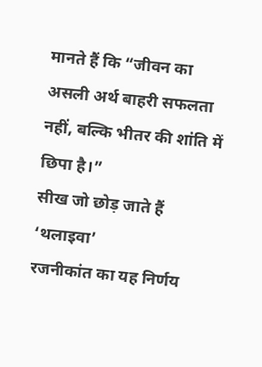मानते हैं कि “जीवन का असली अर्थ बाहरी सफलता नहीं, बल्कि भीतर की शांति में छिपा है।”
सीख जो छोड़ जाते हैं ‘थलाइवा’
रजनीकांत का यह निर्णय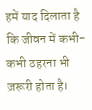हमें याद दिलाता है कि जीवन में कभी-कभी ठहरना भी ज़रूरी होता है।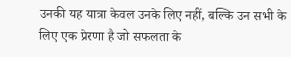उनकी यह यात्रा केवल उनके लिए नहीं, बल्कि उन सभी के लिए एक प्रेरणा है जो सफलता के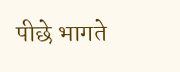पीछे भागते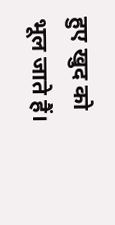हुए खुद को भूल जाते हैं।